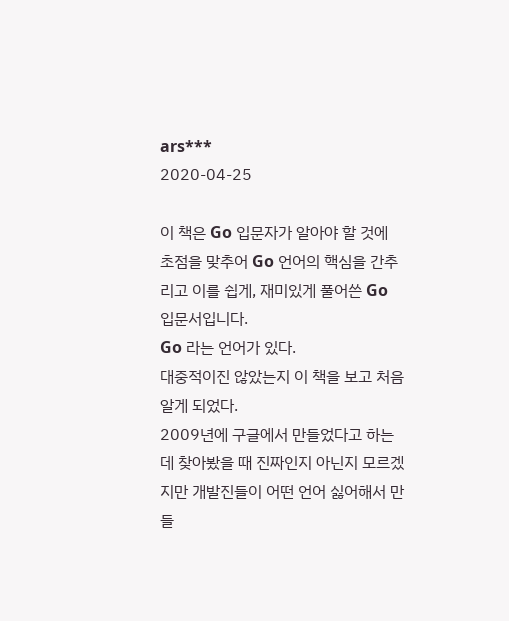ars***
2020-04-25

이 책은 Go 입문자가 알아야 할 것에 초점을 맞추어 Go 언어의 핵심을 간추리고 이를 쉽게, 재미있게 풀어쓴 Go 입문서입니다.
Go 라는 언어가 있다.
대중적이진 않았는지 이 책을 보고 처음 알게 되었다.
2009년에 구글에서 만들었다고 하는데 찾아봤을 때 진짜인지 아닌지 모르겠지만 개발진들이 어떤 언어 싫어해서 만들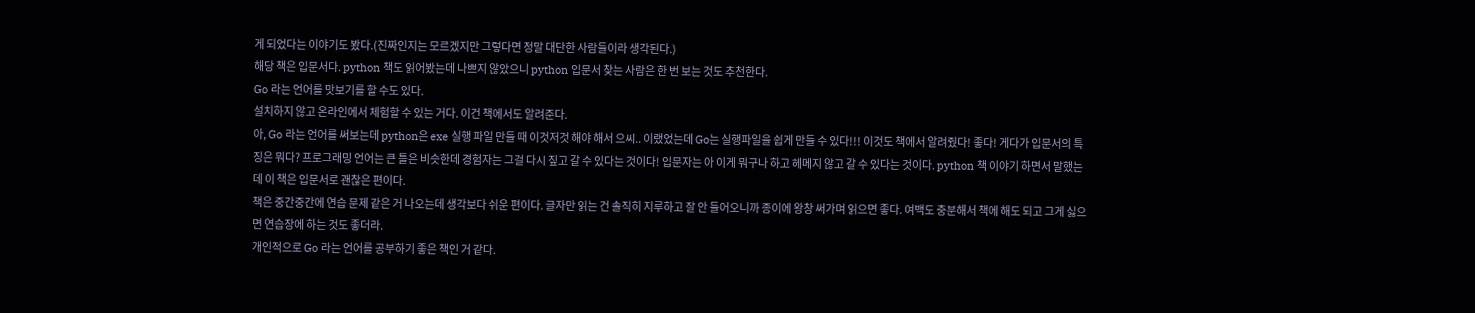게 되었다는 이야기도 봤다.(진짜인지는 모르겠지만 그렇다면 정말 대단한 사람들이라 생각된다.)
해당 책은 입문서다. python 책도 읽어봤는데 나쁘지 않았으니 python 입문서 찾는 사람은 한 번 보는 것도 추천한다.
Go 라는 언어를 맛보기를 할 수도 있다.
설치하지 않고 온라인에서 체험할 수 있는 거다. 이건 책에서도 알려준다.
아, Go 라는 언어를 써보는데 python은 exe 실행 파일 만들 때 이것저것 해야 해서 으씨.. 이랬었는데 Go는 실행파일을 쉽게 만들 수 있다!!! 이것도 책에서 알려줬다! 좋다! 게다가 입문서의 특징은 뭐다? 프로그래밍 언어는 큰 틀은 비슷한데 경험자는 그걸 다시 짚고 갈 수 있다는 것이다! 입문자는 아 이게 뭐구나 하고 헤메지 않고 갈 수 있다는 것이다. python 책 이야기 하면서 말했는데 이 책은 입문서로 괜찮은 편이다.
책은 중간중간에 연습 문제 같은 거 나오는데 생각보다 쉬운 편이다. 글자만 읽는 건 솔직히 지루하고 잘 안 들어오니까 종이에 왕창 써가며 읽으면 좋다. 여백도 충분해서 책에 해도 되고 그게 싫으면 연습장에 하는 것도 좋더라.
개인적으로 Go 라는 언어를 공부하기 좋은 책인 거 같다.